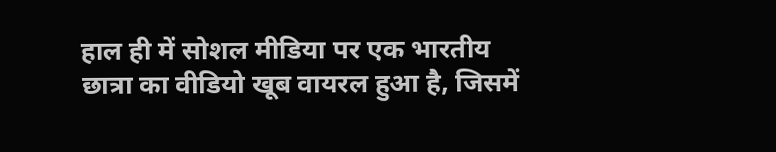हाल ही में सोशल मीडिया पर एक भारतीय छात्रा का वीडियो खूब वायरल हुआ है, जिसमें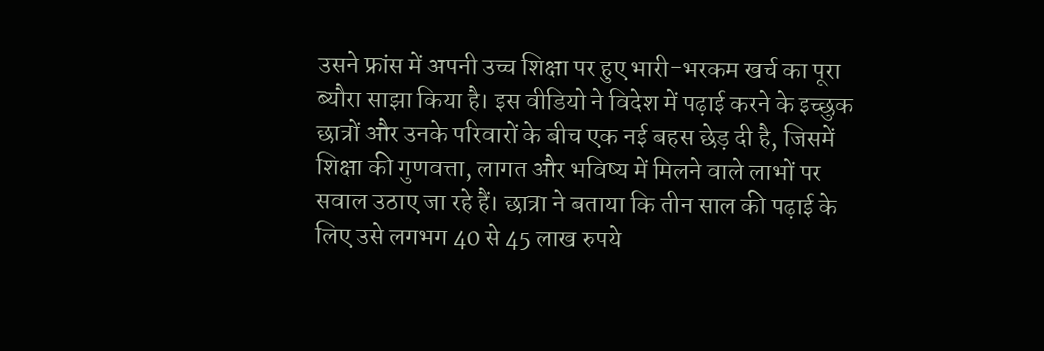उसने फ्रांस में अपनी उच्च शिक्षा पर हुए भारी-भरकम खर्च का पूरा ब्यौरा साझा किया है। इस वीडियो ने विदेश में पढ़ाई करने के इच्छुक छात्रों और उनके परिवारों के बीच एक नई बहस छेड़ दी है, जिसमें शिक्षा की गुणवत्ता, लागत और भविष्य में मिलने वाले लाभों पर सवाल उठाए जा रहे हैं। छात्रा ने बताया कि तीन साल की पढ़ाई के लिए उसे लगभग 40 से 45 लाख रुपये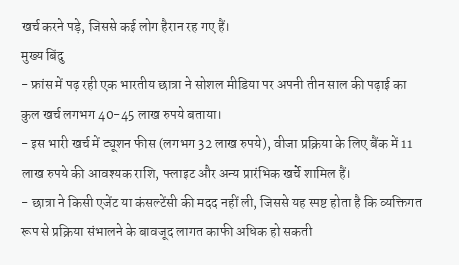खर्च करने पड़े, जिससे कई लोग हैरान रह गए हैं।
मुख्य बिंदु
- फ्रांस में पढ़ रही एक भारतीय छात्रा ने सोशल मीडिया पर अपनी तीन साल की पढ़ाई का कुल खर्च लगभग 40-45 लाख रुपये बताया।
- इस भारी खर्च में ट्यूशन फीस (लगभग 32 लाख रुपये), वीजा प्रक्रिया के लिए बैंक में 11 लाख रुपये की आवश्यक राशि, फ्लाइट और अन्य प्रारंभिक खर्चे शामिल हैं।
- छात्रा ने किसी एजेंट या कंसल्टेंसी की मदद नहीं ली, जिससे यह स्पष्ट होता है कि व्यक्तिगत रूप से प्रक्रिया संभालने के बावजूद लागत काफी अधिक हो सकती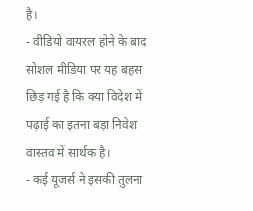है।
- वीडियो वायरल होने के बाद सोशल मीडिया पर यह बहस छिड़ गई है कि क्या विदेश में पढ़ाई का इतना बड़ा निवेश वास्तव में सार्थक है।
- कई यूजर्स ने इसकी तुलना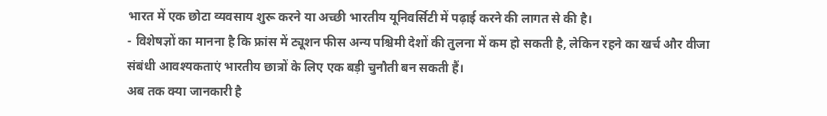भारत में एक छोटा व्यवसाय शुरू करने या अच्छी भारतीय यूनिवर्सिटी में पढ़ाई करने की लागत से की है।
- विशेषज्ञों का मानना है कि फ्रांस में ट्यूशन फीस अन्य पश्चिमी देशों की तुलना में कम हो सकती है, लेकिन रहने का खर्च और वीजा संबंधी आवश्यकताएं भारतीय छात्रों के लिए एक बड़ी चुनौती बन सकती हैं।
अब तक क्या जानकारी है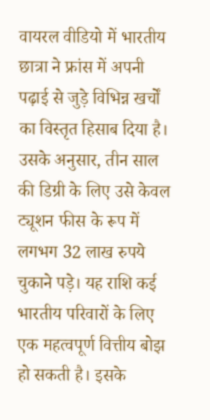वायरल वीडियो में भारतीय छात्रा ने फ्रांस में अपनी पढ़ाई से जुड़े विभिन्न खर्चों का विस्तृत हिसाब दिया है। उसके अनुसार, तीन साल की डिग्री के लिए उसे केवल ट्यूशन फीस के रूप में लगभग 32 लाख रुपये चुकाने पड़े। यह राशि कई भारतीय परिवारों के लिए एक महत्वपूर्ण वित्तीय बोझ हो सकती है। इसके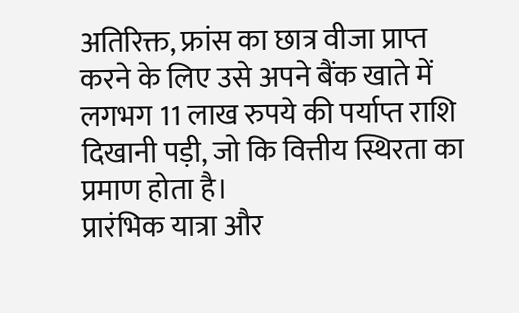अतिरिक्त, फ्रांस का छात्र वीजा प्राप्त करने के लिए उसे अपने बैंक खाते में लगभग 11 लाख रुपये की पर्याप्त राशि दिखानी पड़ी, जो कि वित्तीय स्थिरता का प्रमाण होता है।
प्रारंभिक यात्रा और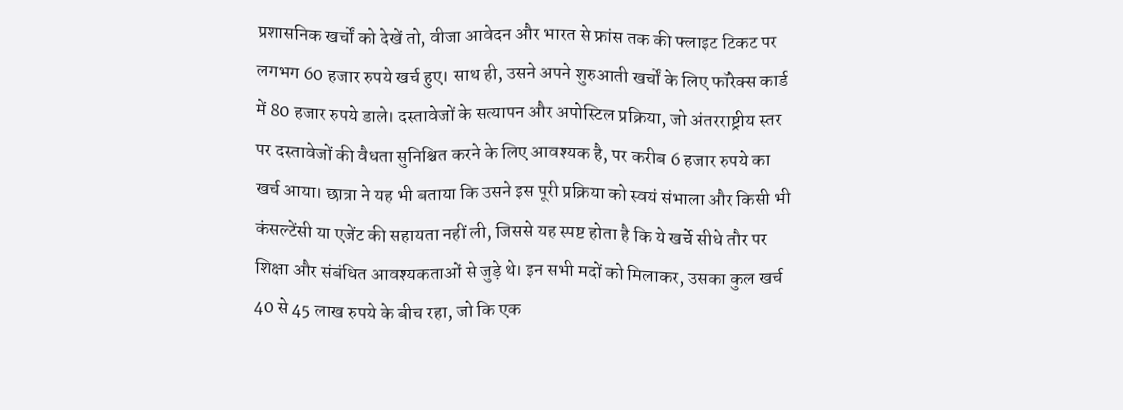प्रशासनिक खर्चों को देखें तो, वीजा आवेदन और भारत से फ्रांस तक की फ्लाइट टिकट पर लगभग 60 हजार रुपये खर्च हुए। साथ ही, उसने अपने शुरुआती खर्चों के लिए फॉरेक्स कार्ड में 80 हजार रुपये डाले। दस्तावेजों के सत्यापन और अपोस्टिल प्रक्रिया, जो अंतरराष्ट्रीय स्तर पर दस्तावेजों की वैधता सुनिश्चित करने के लिए आवश्यक है, पर करीब 6 हजार रुपये का खर्च आया। छात्रा ने यह भी बताया कि उसने इस पूरी प्रक्रिया को स्वयं संभाला और किसी भी कंसल्टेंसी या एजेंट की सहायता नहीं ली, जिससे यह स्पष्ट होता है कि ये खर्चे सीधे तौर पर शिक्षा और संबंधित आवश्यकताओं से जुड़े थे। इन सभी मदों को मिलाकर, उसका कुल खर्च 40 से 45 लाख रुपये के बीच रहा, जो कि एक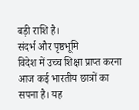बड़ी राशि है।
संदर्भ और पृष्ठभूमि
विदेश में उच्च शिक्षा प्राप्त करना आज कई भारतीय छात्रों का सपना है। यह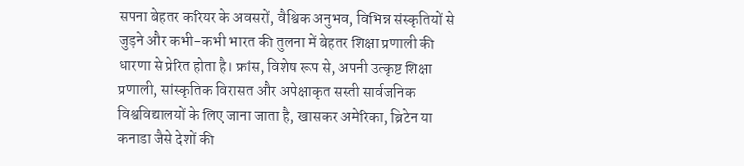सपना बेहतर करियर के अवसरों, वैश्विक अनुभव, विभिन्न संस्कृतियों से जुड़ने और कभी-कभी भारत की तुलना में बेहतर शिक्षा प्रणाली की धारणा से प्रेरित होता है। फ्रांस, विशेष रूप से, अपनी उत्कृष्ट शिक्षा प्रणाली, सांस्कृतिक विरासत और अपेक्षाकृत सस्ती सार्वजनिक विश्वविद्यालयों के लिए जाना जाता है, खासकर अमेरिका, ब्रिटेन या कनाडा जैसे देशों की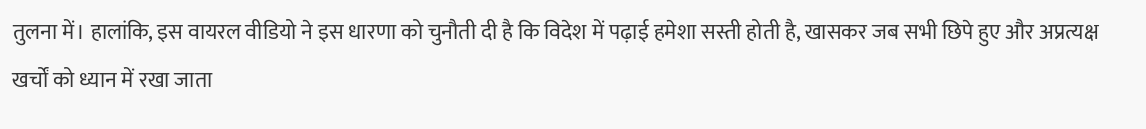तुलना में। हालांकि, इस वायरल वीडियो ने इस धारणा को चुनौती दी है कि विदेश में पढ़ाई हमेशा सस्ती होती है, खासकर जब सभी छिपे हुए और अप्रत्यक्ष खर्चों को ध्यान में रखा जाता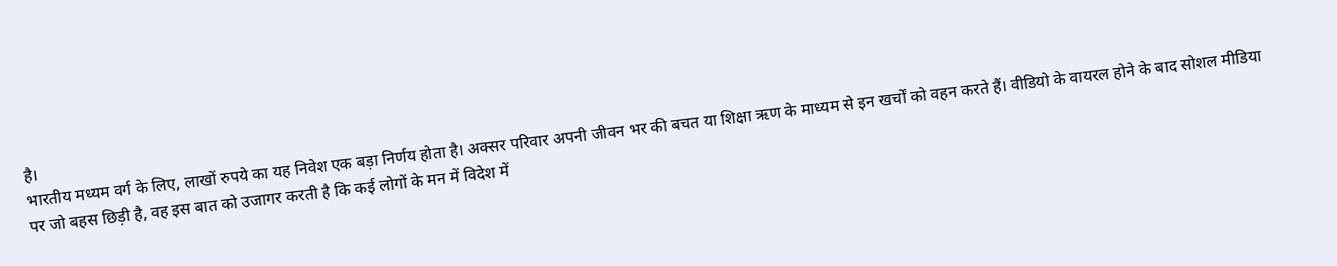है।
भारतीय मध्यम वर्ग के लिए, लाखों रुपये का यह निवेश एक बड़ा निर्णय होता है। अक्सर परिवार अपनी जीवन भर की बचत या शिक्षा ऋण के माध्यम से इन खर्चों को वहन करते हैं। वीडियो के वायरल होने के बाद सोशल मीडिया पर जो बहस छिड़ी है, वह इस बात को उजागर करती है कि कई लोगों के मन में विदेश में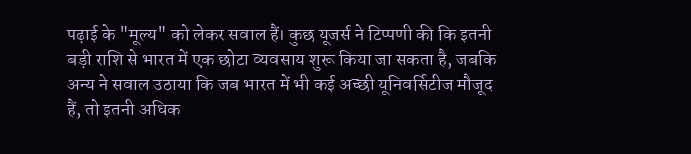पढ़ाई के "मूल्य" को लेकर सवाल हैं। कुछ यूजर्स ने टिप्पणी की कि इतनी बड़ी राशि से भारत में एक छोटा व्यवसाय शुरू किया जा सकता है, जबकि अन्य ने सवाल उठाया कि जब भारत में भी कई अच्छी यूनिवर्सिटीज मौजूद हैं, तो इतनी अधिक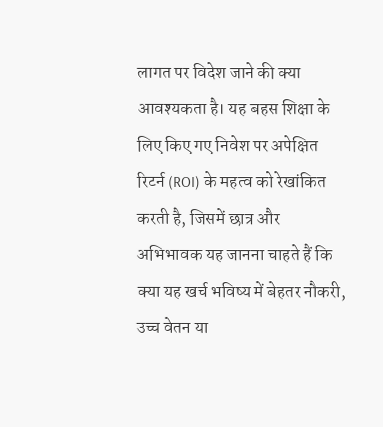लागत पर विदेश जाने की क्या आवश्यकता है। यह बहस शिक्षा के लिए किए गए निवेश पर अपेक्षित रिटर्न (ROI) के महत्व को रेखांकित करती है, जिसमें छात्र और अभिभावक यह जानना चाहते हैं कि क्या यह खर्च भविष्य में बेहतर नौकरी, उच्च वेतन या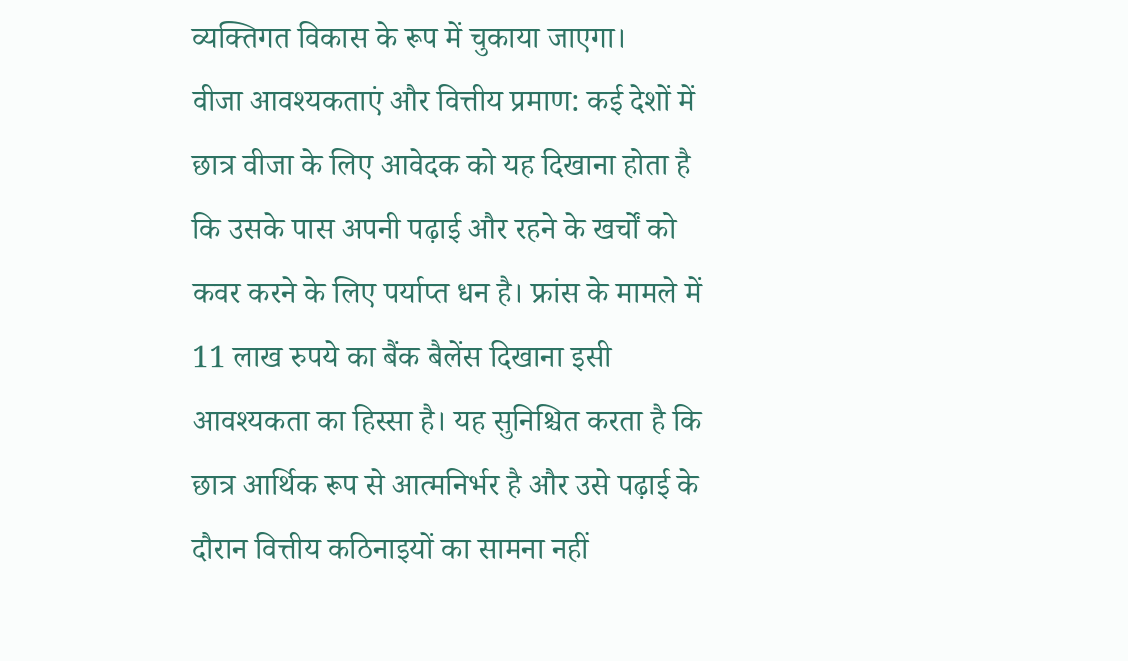व्यक्तिगत विकास के रूप में चुकाया जाएगा।
वीजा आवश्यकताएं और वित्तीय प्रमाण: कई देशों में छात्र वीजा के लिए आवेदक को यह दिखाना होता है कि उसके पास अपनी पढ़ाई और रहने के खर्चों को कवर करने के लिए पर्याप्त धन है। फ्रांस के मामले में 11 लाख रुपये का बैंक बैलेंस दिखाना इसी आवश्यकता का हिस्सा है। यह सुनिश्चित करता है कि छात्र आर्थिक रूप से आत्मनिर्भर है और उसे पढ़ाई के दौरान वित्तीय कठिनाइयों का सामना नहीं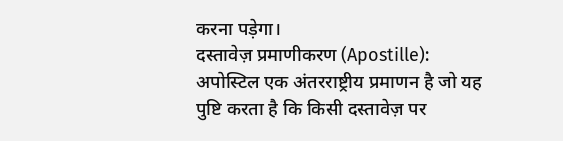करना पड़ेगा।
दस्तावेज़ प्रमाणीकरण (Apostille): अपोस्टिल एक अंतरराष्ट्रीय प्रमाणन है जो यह पुष्टि करता है कि किसी दस्तावेज़ पर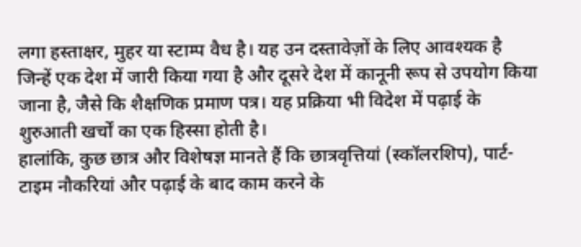लगा हस्ताक्षर, मुहर या स्टाम्प वैध है। यह उन दस्तावेज़ों के लिए आवश्यक है जिन्हें एक देश में जारी किया गया है और दूसरे देश में कानूनी रूप से उपयोग किया जाना है, जैसे कि शैक्षणिक प्रमाण पत्र। यह प्रक्रिया भी विदेश में पढ़ाई के शुरुआती खर्चों का एक हिस्सा होती है।
हालांकि, कुछ छात्र और विशेषज्ञ मानते हैं कि छात्रवृत्तियां (स्कॉलरशिप), पार्ट-टाइम नौकरियां और पढ़ाई के बाद काम करने के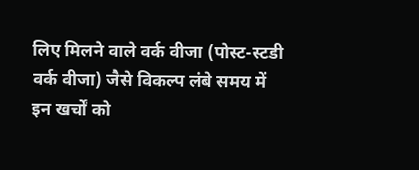लिए मिलने वाले वर्क वीजा (पोस्ट-स्टडी वर्क वीजा) जैसे विकल्प लंबे समय में इन खर्चों को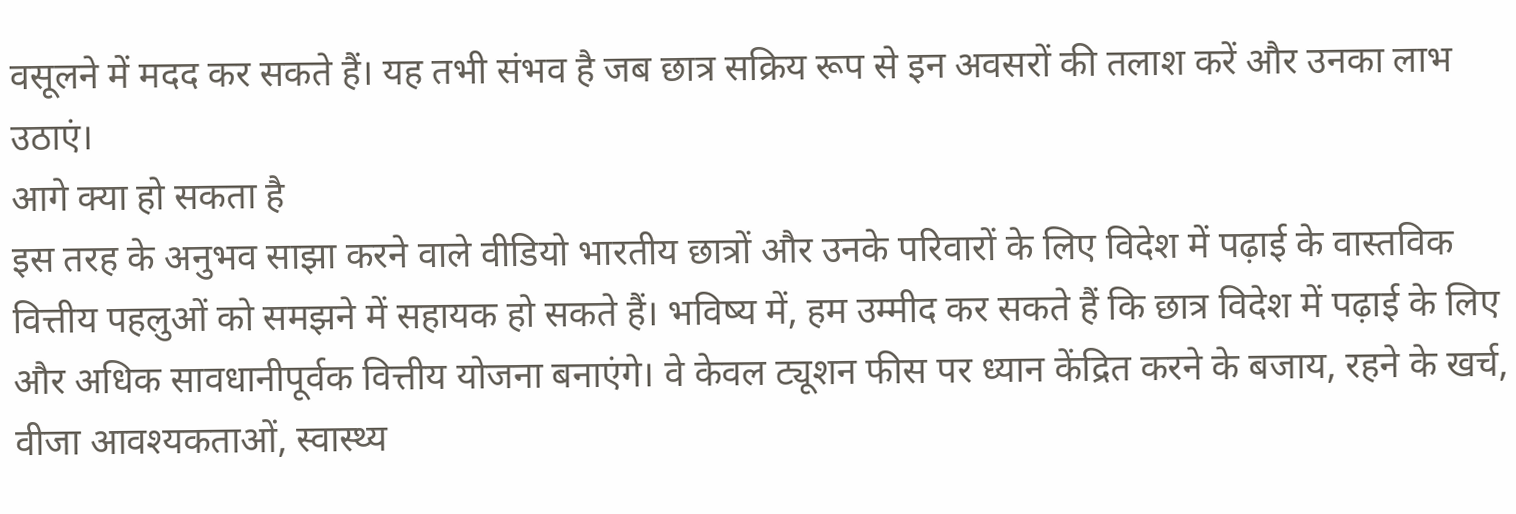वसूलने में मदद कर सकते हैं। यह तभी संभव है जब छात्र सक्रिय रूप से इन अवसरों की तलाश करें और उनका लाभ उठाएं।
आगे क्या हो सकता है
इस तरह के अनुभव साझा करने वाले वीडियो भारतीय छात्रों और उनके परिवारों के लिए विदेश में पढ़ाई के वास्तविक वित्तीय पहलुओं को समझने में सहायक हो सकते हैं। भविष्य में, हम उम्मीद कर सकते हैं कि छात्र विदेश में पढ़ाई के लिए और अधिक सावधानीपूर्वक वित्तीय योजना बनाएंगे। वे केवल ट्यूशन फीस पर ध्यान केंद्रित करने के बजाय, रहने के खर्च, वीजा आवश्यकताओं, स्वास्थ्य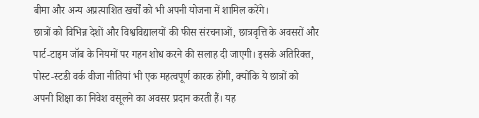बीमा और अन्य अप्रत्याशित खर्चों को भी अपनी योजना में शामिल करेंगे।
छात्रों को विभिन्न देशों और विश्वविद्यालयों की फीस संरचनाओं, छात्रवृत्ति के अवसरों और पार्ट-टाइम जॉब के नियमों पर गहन शोध करने की सलाह दी जाएगी। इसके अतिरिक्त, पोस्ट-स्टडी वर्क वीजा नीतियां भी एक महत्वपूर्ण कारक होंगी, क्योंकि ये छात्रों को अपनी शिक्षा का निवेश वसूलने का अवसर प्रदान करती हैं। यह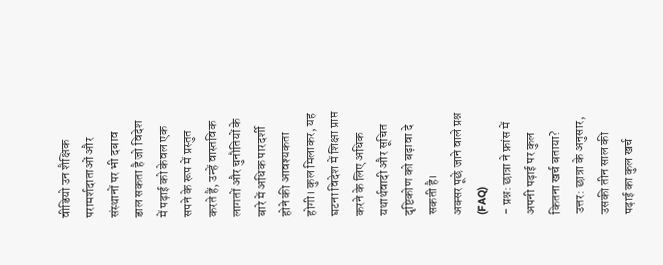वीडियो उन शैक्षिक परामर्शदाताओं और संस्थानों पर भी दबाव डाल सकता है जो विदेश में पढ़ाई को केवल एक सपने के रूप में प्रस्तुत करते हैं, उन्हें वास्तविक लागतों और चुनौतियों के बारे में अधिक पारदर्शी होने की आवश्यकता होगी। कुल मिलाकर, यह घटना विदेश में शिक्षा प्राप्त करने के लिए अधिक यथार्थवादी और सूचित दृष्टिकोण को बढ़ावा दे सकती है।
अक्सर पूछे जाने वाले प्रश्न (FAQ)
- प्रश्न: छात्रा ने फ्रांस में अपनी पढ़ाई पर कुल कितना खर्च बताया?
उत्तर: छात्रा के अनुसार, उसकी तीन साल की पढ़ाई का कुल खर्च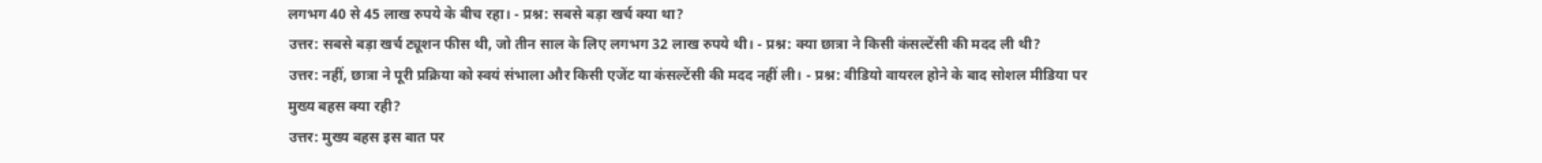लगभग 40 से 45 लाख रुपये के बीच रहा। - प्रश्न: सबसे बड़ा खर्च क्या था?
उत्तर: सबसे बड़ा खर्च ट्यूशन फीस थी, जो तीन साल के लिए लगभग 32 लाख रुपये थी। - प्रश्न: क्या छात्रा ने किसी कंसल्टेंसी की मदद ली थी?
उत्तर: नहीं, छात्रा ने पूरी प्रक्रिया को स्वयं संभाला और किसी एजेंट या कंसल्टेंसी की मदद नहीं ली। - प्रश्न: वीडियो वायरल होने के बाद सोशल मीडिया पर मुख्य बहस क्या रही?
उत्तर: मुख्य बहस इस बात पर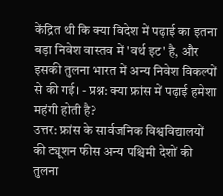केंद्रित थी कि क्या विदेश में पढ़ाई का इतना बड़ा निवेश वास्तव में 'वर्थ इट' है, और इसकी तुलना भारत में अन्य निवेश विकल्पों से की गई। - प्रश्न: क्या फ्रांस में पढ़ाई हमेशा महंगी होती है?
उत्तर: फ्रांस के सार्वजनिक विश्वविद्यालयों की ट्यूशन फीस अन्य पश्चिमी देशों की तुलना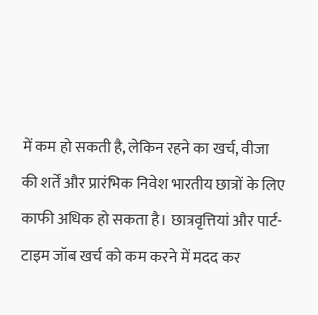में कम हो सकती है, लेकिन रहने का खर्च, वीजा की शर्तें और प्रारंभिक निवेश भारतीय छात्रों के लिए काफी अधिक हो सकता है। छात्रवृत्तियां और पार्ट-टाइम जॉब खर्च को कम करने में मदद कर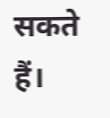सकते हैं।